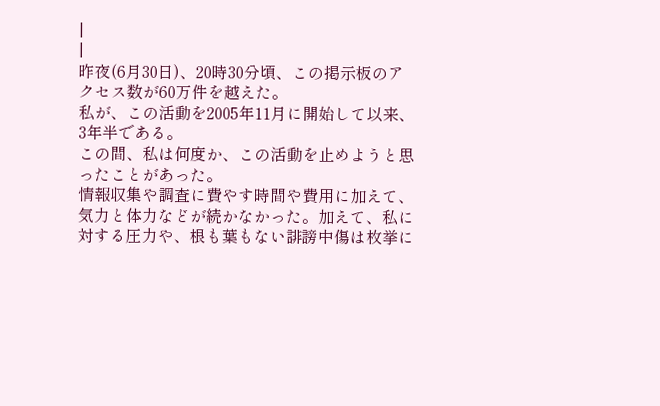|
|
昨夜(6月30日)、20時30分頃、この掲示板のアクセス数が60万件を越えた。
私が、この活動を2005年11月に開始して以来、3年半である。
この間、私は何度か、この活動を止めようと思ったことがあった。
情報収集や調査に費やす時間や費用に加えて、気力と体力などが続かなかった。加えて、私に対する圧力や、根も葉もない誹謗中傷は枚挙に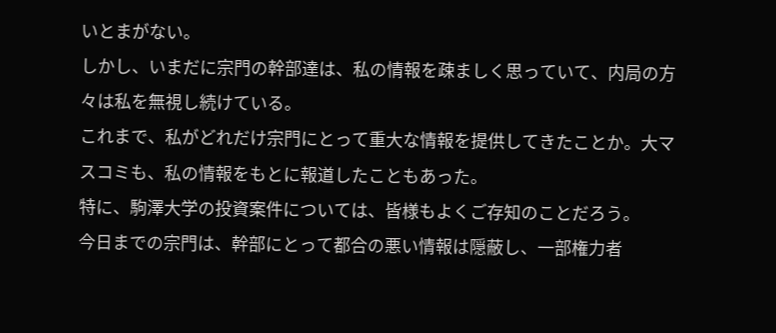いとまがない。
しかし、いまだに宗門の幹部達は、私の情報を疎ましく思っていて、内局の方々は私を無視し続けている。
これまで、私がどれだけ宗門にとって重大な情報を提供してきたことか。大マスコミも、私の情報をもとに報道したこともあった。
特に、駒澤大学の投資案件については、皆様もよくご存知のことだろう。
今日までの宗門は、幹部にとって都合の悪い情報は隠蔽し、一部権力者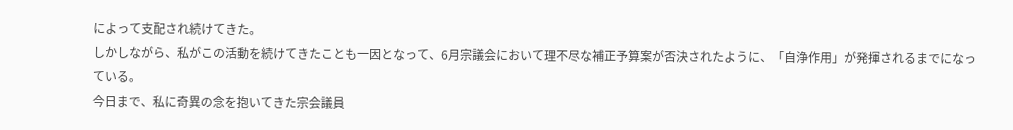によって支配され続けてきた。
しかしながら、私がこの活動を続けてきたことも一因となって、6月宗議会において理不尽な補正予算案が否決されたように、「自浄作用」が発揮されるまでになっている。
今日まで、私に奇異の念を抱いてきた宗会議員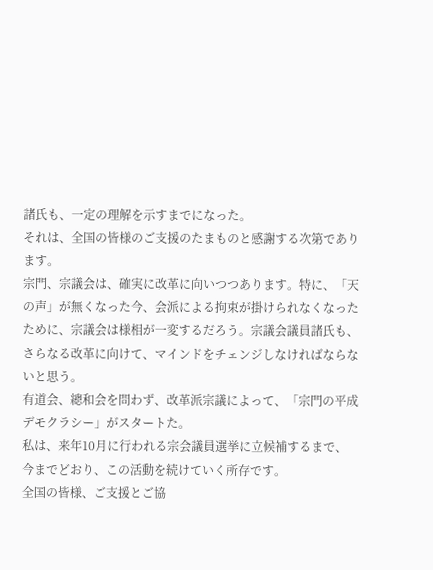諸氏も、一定の理解を示すまでになった。
それは、全国の皆様のご支援のたまものと感謝する次第であります。
宗門、宗議会は、確実に改革に向いつつあります。特に、「天の声」が無くなった今、会派による拘束が掛けられなくなったために、宗議会は様相が一変するだろう。宗議会議員諸氏も、さらなる改革に向けて、マインドをチェンジしなければならないと思う。
有道会、總和会を問わず、改革派宗議によって、「宗門の平成デモクラシー」がスタートた。
私は、来年10月に行われる宗会議員選挙に立候補するまで、今までどおり、この活動を続けていく所存です。
全国の皆様、ご支援とご協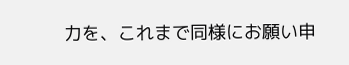力を、これまで同様にお願い申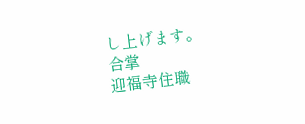し上げます。
合掌
迎福寺住職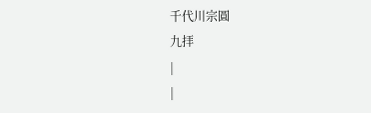千代川宗圓
九拝
|
|